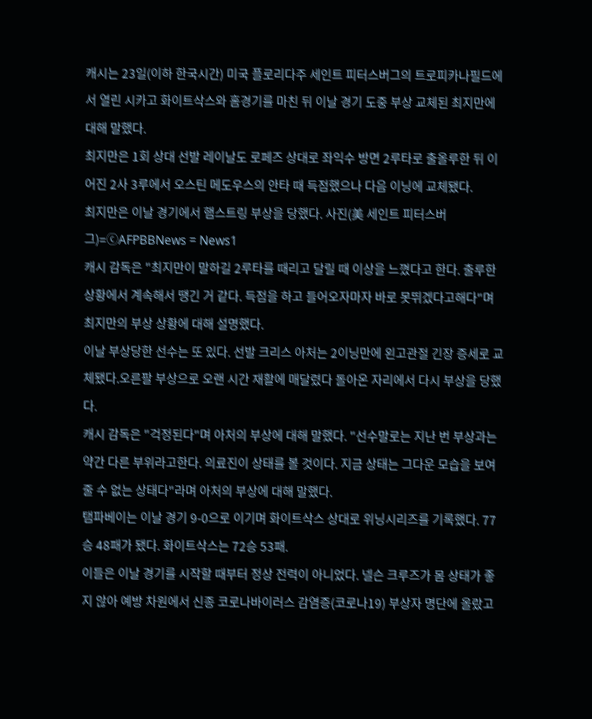캐시는 23일(이하 한국시간) 미국 플로리다주 세인트 피터스버그의 트로피카나필드에서 열린 시카고 화이트삭스와 홈경기를 마친 뒤 이날 경기 도중 부상 교체된 최지만에 대해 말했다.
최지만은 1회 상대 선발 레이날도 로페즈 상대로 좌익수 방면 2루타로 출올루한 뒤 이어진 2사 3루에서 오스틴 메도우스의 안타 때 득점했으나 다음 이닝에 교체됐다.
최지만은 이날 경기에서 햄스트링 부상을 당했다. 사진(美 세인트 피터스버그)=ⓒAFPBBNews = News1
캐시 감독은 "최지만이 말하길 2루타를 때리고 달릴 때 이상을 느꼈다고 한다. 출루한 상황에서 계속해서 땡긴 거 같다. 득점을 하고 들어오자마자 바로 못뛰겠다고해다"며 최지만의 부상 상황에 대해 설명했다.
이날 부상당한 선수는 또 있다. 선발 크리스 아처는 2이닝만에 왼고관절 긴장 증세로 교체됐다.오른팔 부상으로 오랜 시간 재활에 매달렸다 돌아온 자리에서 다시 부상을 당했다.
캐시 감독은 "걱정된다"며 아처의 부상에 대해 말했다. "선수말로는 지난 번 부상과는 약간 다른 부위라고한다. 의료진이 상태를 볼 것이다. 지금 상태는 그다운 모습을 보여줄 수 없는 상태다"라며 아처의 부상에 대해 말했다.
탬파베이는 이날 경기 9-0으로 이기며 화이트삭스 상대로 위닝시리즈를 기록했다. 77승 48패가 됐다. 화이트삭스는 72승 53패.
이들은 이날 경기를 시작할 때부터 정상 전력이 아니었다. 넬슨 크루즈가 몸 상태가 좋지 않아 예방 차원에서 신종 코로나바이러스 감염증(코로나19) 부상자 명단에 올랐고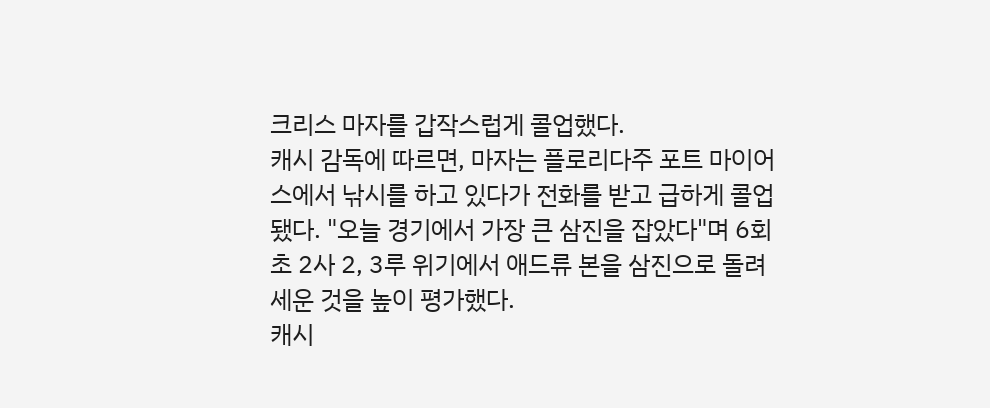크리스 마자를 갑작스럽게 콜업했다.
캐시 감독에 따르면, 마자는 플로리다주 포트 마이어스에서 낚시를 하고 있다가 전화를 받고 급하게 콜업됐다. "오늘 경기에서 가장 큰 삼진을 잡았다"며 6회초 2사 2, 3루 위기에서 애드류 본을 삼진으로 돌려세운 것을 높이 평가했다.
캐시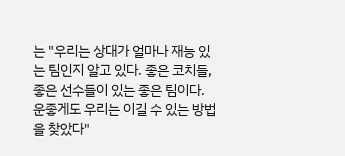는 "우리는 상대가 얼마나 재능 있는 팀인지 알고 있다. 좋은 코치들, 좋은 선수들이 있는 좋은 팀이다. 운좋게도 우리는 이길 수 있는 방법을 찾았다"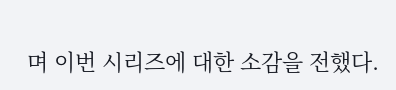며 이번 시리즈에 대한 소감을 전했다.